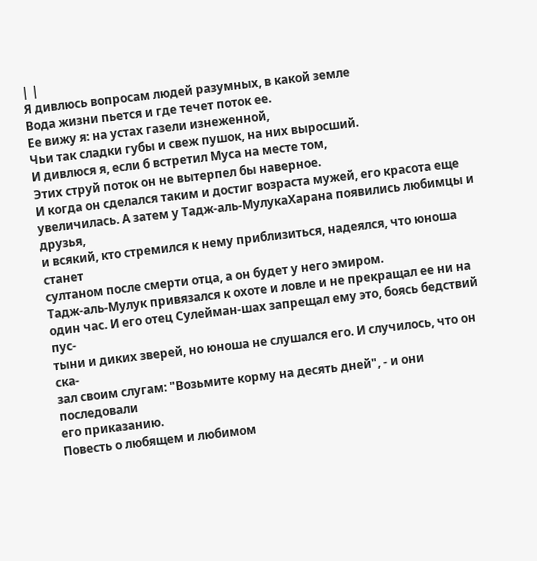| |
Я дивлюсь вопросам людей разумных, в какой земле
Вода жизни пьется и где течет поток ее.
Ее вижу я: на устах газели изнеженной,
Чьи так сладки губы и свеж пушок, на них выросший.
И дивлюся я, если б встретил Муса на месте том,
Этих струй поток он не вытерпел бы наверное.
И когда он сделался таким и достиг возраста мужей, его красота еще
увеличилась. А затем у Тадж-аль-МулукаХарана появились любимцы и друзья,
и всякий, кто стремился к нему приблизиться, надеялся, что юноша станет
султаном после смерти отца, а он будет у него эмиром.
Тадж-аль-Мулук привязался к охоте и ловле и не прекращал ее ни на
один час. И его отец Сулейман-шах запрещал ему это, боясь бедствий пус-
тыни и диких зверей, но юноша не слушался его. И случилось, что он ска-
зал своим слугам: "Возьмите корму на десять дней", - и они последовали
его приказанию.
Повесть о любящем и любимом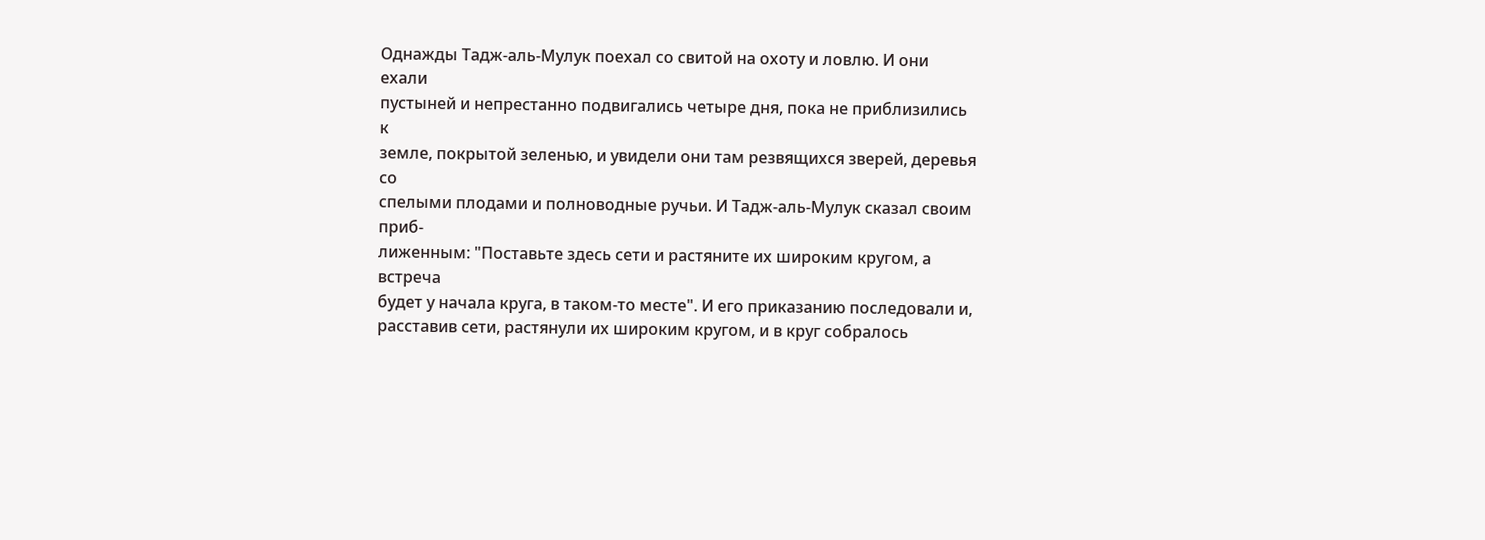Однажды Тадж-аль-Мулук поехал со свитой на охоту и ловлю. И они ехали
пустыней и непрестанно подвигались четыре дня, пока не приблизились к
земле, покрытой зеленью, и увидели они там резвящихся зверей, деревья со
спелыми плодами и полноводные ручьи. И Тадж-аль-Мулук сказал своим приб-
лиженным: "Поставьте здесь сети и растяните их широким кругом, а встреча
будет у начала круга, в таком-то месте". И его приказанию последовали и,
расставив сети, растянули их широким кругом, и в круг собралось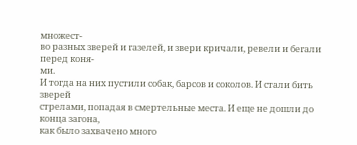множест-
во разных зверей и газелей, и звери кричали, ревели и бегали перед коня-
ми.
И тогда на них пустили собак, барсов и соколов. И стали бить зверей
стрелами, попадая в смертельные места. И еще не дошли до конца загона,
как было захвачено много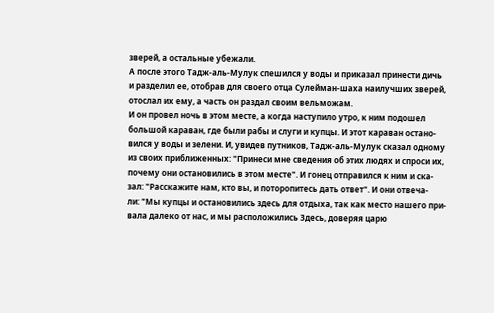зверей, а остальные убежали.
А после этого Тадж-аль-Мулук спешился у воды и приказал принести дичь
и разделил ее, отобрав для своего отца Сулейман-шаха наилучших зверей,
отослал их ему, а часть он раздал своим вельможам.
И он провел ночь в этом месте, а когда наступило утро, к ним подошел
большой караван, где были рабы и слуги и купцы. И этот караван остано-
вился у воды и зелени. И, увидев путников, Тадж-аль-Мулук сказал одному
из своих приближенных: "Принеси мне сведения об этих людях и спроси их,
почему они остановились в этом месте". И гонец отправился к ним и ска-
зал: "Расскажите нам, кто вы, и поторопитесь дать ответ". И они отвеча-
ли: "Мы купцы и остановились здесь для отдыха, так как место нашего при-
вала далеко от нас, и мы расположились Здесь, доверяя царю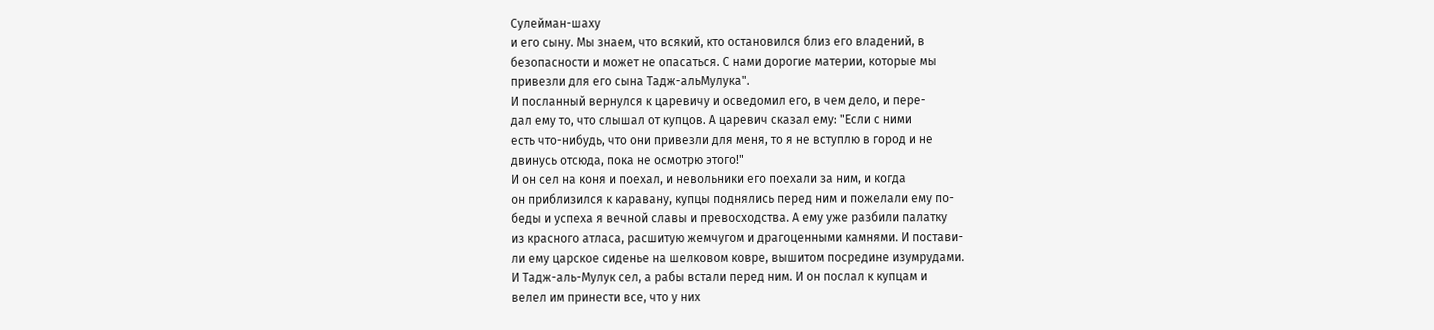Сулейман-шаху
и его сыну. Мы знаем, что всякий, кто остановился близ его владений, в
безопасности и может не опасаться. С нами дорогие материи, которые мы
привезли для его сына Тадж-альМулука".
И посланный вернулся к царевичу и осведомил его, в чем дело, и пере-
дал ему то, что слышал от купцов. А царевич сказал ему: "Если с ними
есть что-нибудь, что они привезли для меня, то я не вступлю в город и не
двинусь отсюда, пока не осмотрю этого!"
И он сел на коня и поехал, и невольники его поехали за ним, и когда
он приблизился к каравану, купцы поднялись перед ним и пожелали ему по-
беды и успеха я вечной славы и превосходства. А ему уже разбили палатку
из красного атласа, расшитую жемчугом и драгоценными камнями. И постави-
ли ему царское сиденье на шелковом ковре, вышитом посредине изумрудами.
И Тадж-аль-Мулук сел, а рабы встали перед ним. И он послал к купцам и
велел им принести все, что у них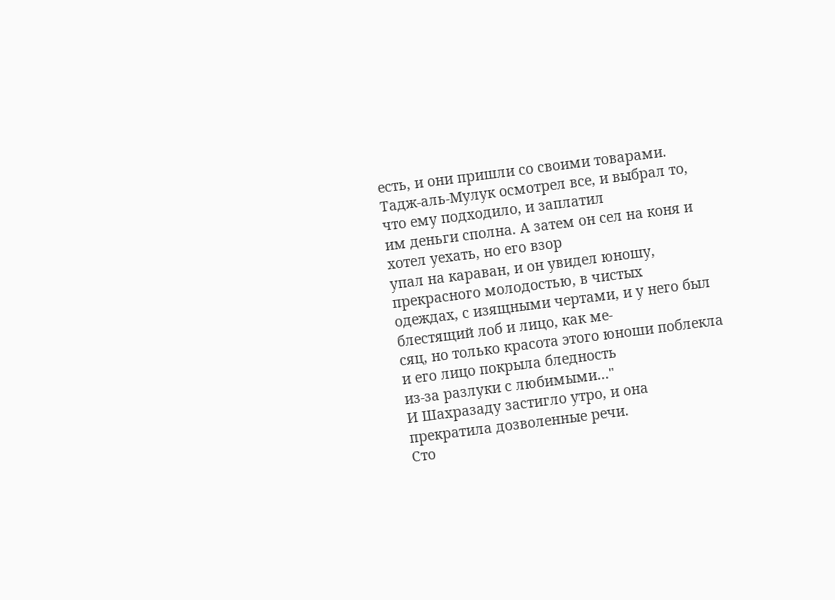есть, и они пришли со своими товарами.
Тадж-аль-Мулук осмотрел все, и выбрал то, что ему подходило, и заплатил
им деньги сполна. А затем он сел на коня и хотел уехать, но его взор
упал на караван, и он увидел юношу, прекрасного молодостью, в чистых
одеждах, с изящными чертами, и у него был блестящий лоб и лицо, как ме-
сяц, но только красота этого юноши поблекла и его лицо покрыла бледность
из-за разлуки с любимыми..."
И Шахразаду застигло утро, и она прекратила дозволенные речи.
Сто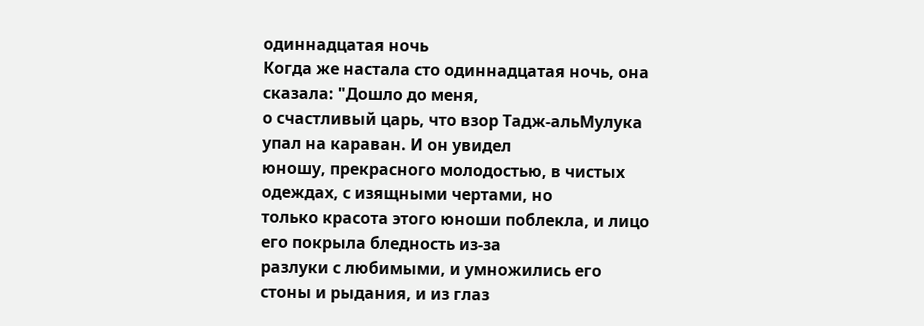одиннадцатая ночь
Когда же настала сто одиннадцатая ночь, она сказала: "Дошло до меня,
о счастливый царь, что взор Тадж-альМулука упал на караван. И он увидел
юношу, прекрасного молодостью, в чистых одеждах, с изящными чертами, но
только красота этого юноши поблекла, и лицо его покрыла бледность из-за
разлуки с любимыми, и умножились его стоны и рыдания, и из глаз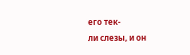его тек-
ли слезы, и он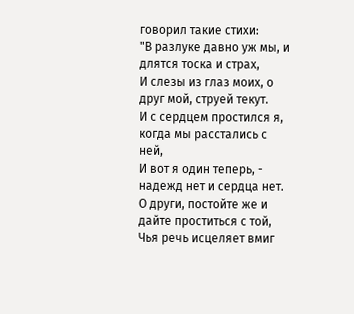говорил такие стихи:
"В разлуке давно уж мы, и длятся тоска и страх,
И слезы из глаз моих, о друг мой, струей текут.
И с сердцем простился я, когда мы расстались с ней,
И вот я один теперь, - надежд нет и сердца нет.
О други, постойте же и дайте проститься с той,
Чья речь исцеляет вмиг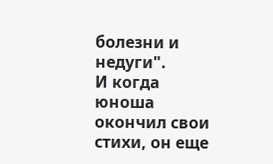болезни и недуги".
И когда юноша окончил свои стихи, он еще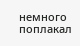немного поплакал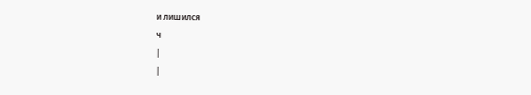и лишился
ч
|
|